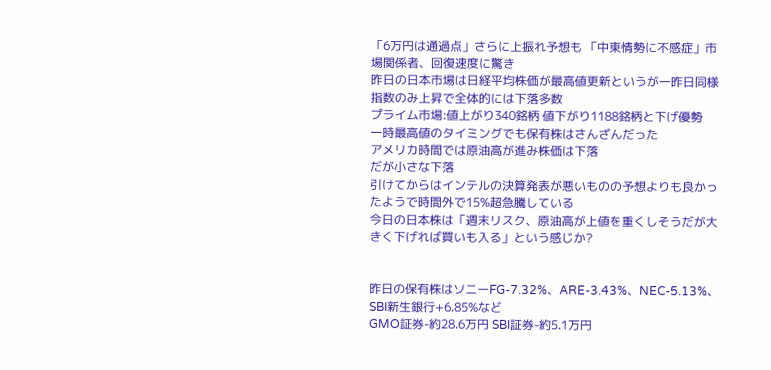「6万円は通過点」さらに上振れ予想も 「中東情勢に不感症」市場関係者、回復速度に驚き
昨日の日本市場は日経平均株価が最高値更新というが一昨日同様指数のみ上昇で全体的には下落多数
プライム市場:値上がり340銘柄 値下がり1188銘柄と下げ優勢
一時最高値のタイミングでも保有株はさんざんだった
アメリカ時間では原油高が進み株価は下落
だが小さな下落
引けてからはインテルの決算発表が悪いものの予想よりも良かったようで時間外で15%超急騰している
今日の日本株は「週末リスク、原油高が上値を重くしそうだが大きく下げれば買いも入る」という感じか?


昨日の保有株はソニーFG-7.32%、ARE-3.43%、NEC-5.13%、SBI新生銀行+6.85%など
GMO証券-約28.6万円 SBI証券-約5.1万円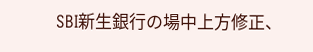SBI新生銀行の場中上方修正、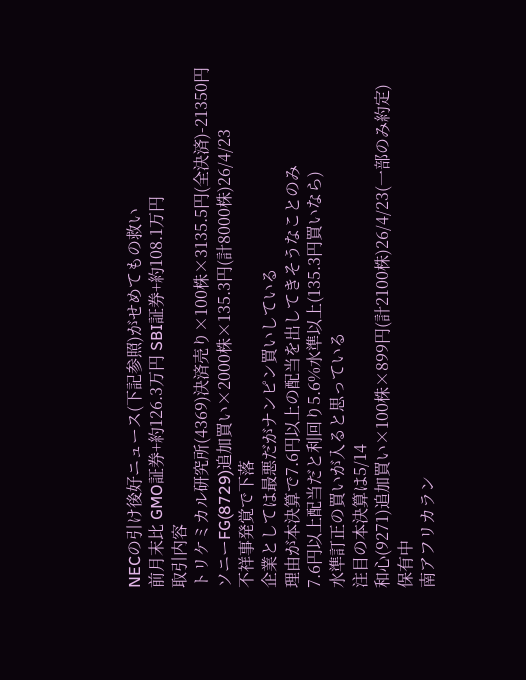NECの引け後好ニュース(下記参照)がせめてもの救い
前月末比 GMO証券+約126.3万円 SBI証券+約108.1万円
取引内容
トリケミカル研究所(4369)決済売り×100株×3135.5円(全決済)-21350円
ソニーFG(8729)追加買い×2000株×135.3円(計8000株)26/4/23
不祥事発覚で下落
企業としては最悪だがナンピン買いしている
理由が本決算で7.6円以上の配当を出してきそうなことのみ
7.6円以上配当だと利回り5.6%水準以上(135.3円買いなら)
水準訂正の買いが入ると思っている
注目の本決算は5/14
和心(9271)追加買い×100株×899円(計2100株)26/4/23(一部のみ約定)
保有中
南アフリカラン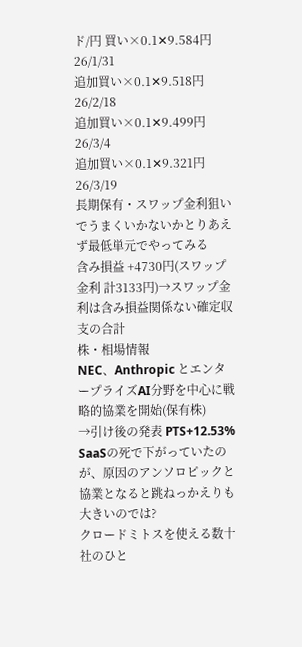ド/円 買い×0.1✕9.584円 26/1/31
追加買い×0.1✕9.518円 26/2/18
追加買い×0.1✕9.499円 26/3/4
追加買い×0.1✕9.321円 26/3/19
長期保有・スワップ金利狙いでうまくいかないかとりあえず最低単元でやってみる
含み損益 +4730円(スワップ金利 計3133円)→スワップ金利は含み損益関係ない確定収支の合計
株・相場情報
NEC、Anthropic とエンタープライズAI分野を中心に戦略的協業を開始(保有株)
→引け後の発表 PTS+12.53%
SaaSの死で下がっていたのが、原因のアンソロピックと協業となると跳ねっかえりも大きいのでは?
クロードミトスを使える数十社のひと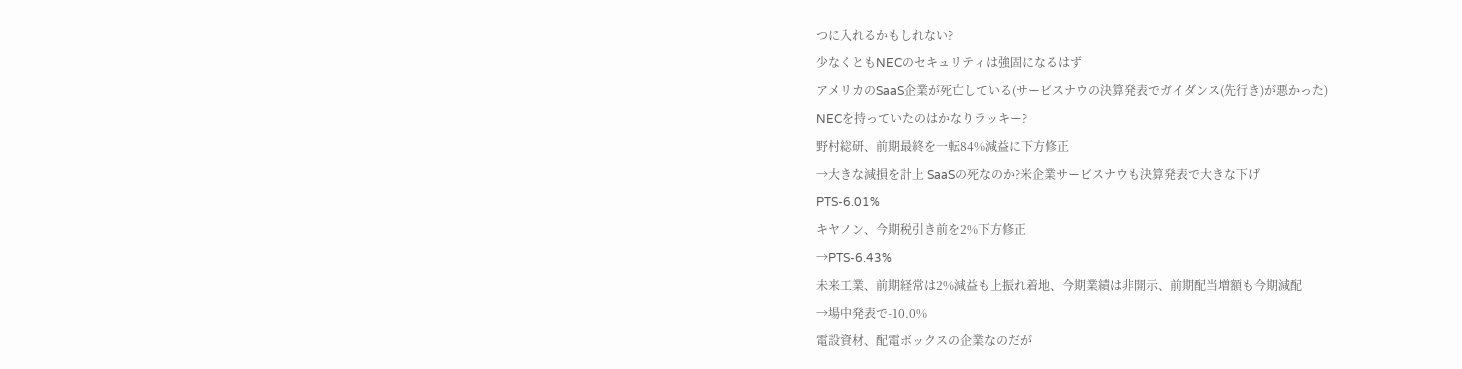つに入れるかもしれない?
少なくともNECのセキュリティは強固になるはず
アメリカのSaaS企業が死亡している(サービスナウの決算発表でガイダンス(先行き)が悪かった)
NECを持っていたのはかなりラッキー?
野村総研、前期最終を一転84%減益に下方修正
→大きな減損を計上 SaaSの死なのか?米企業サービスナウも決算発表で大きな下げ
PTS-6.01%
キヤノン、今期税引き前を2%下方修正
→PTS-6.43%
未来工業、前期経常は2%減益も上振れ着地、今期業績は非開示、前期配当増額も今期減配
→場中発表で-10.0%
電設資材、配電ボックスの企業なのだが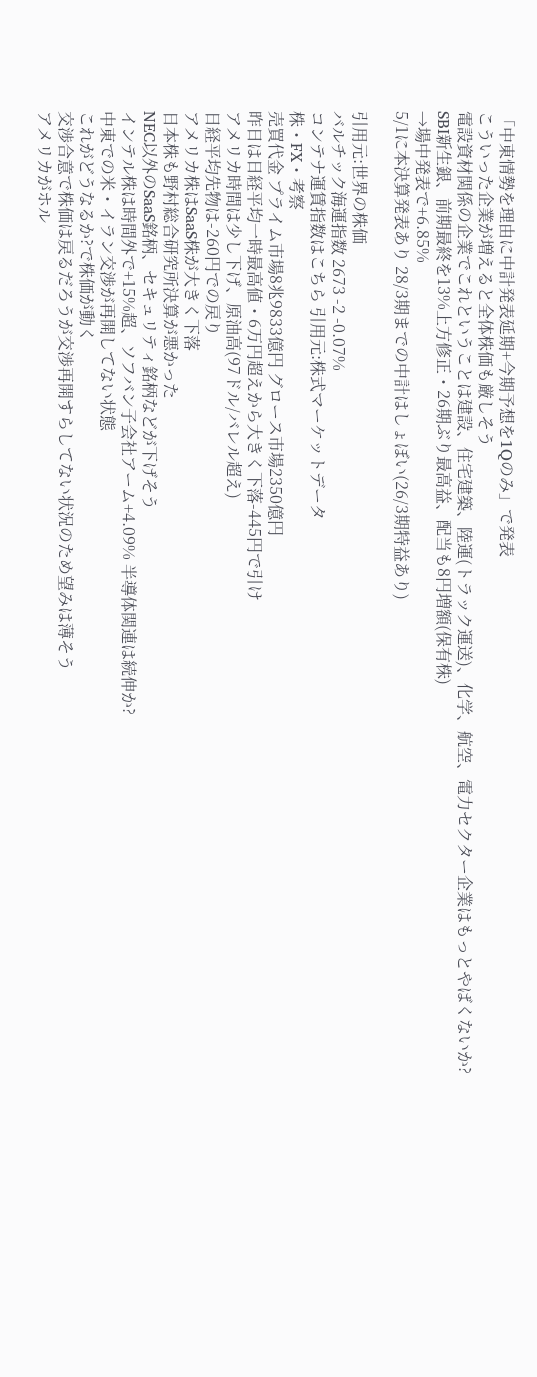「中東情勢を理由に中計発表延期+今期予想を1Qのみ」で発表
こういった企業が増えると全体株価も厳しそう
電設資材関係の企業でこれということは建設、住宅建築、陸運(トラック運送)、化学、航空、電力セクター企業はもっとやばくないか?
SBI新生銀、前期最終を13%上方修正・26期ぶり最高益、配当も8円増額(保有株)
→場中発表で+6.85%
5/1に本決算発表あり 28/3期までの中計はしょぼい(26/3期特益あり)

引用元:世界の株価
バルチック海運指数 2673 -2 -0.07%
コンテナ運賃指数はこちら 引用元:株式マーケットデータ
株・FX・考察
売買代金 プライム市場8兆9833億円 グロース市場2350億円
昨日は日経平均一時最高値・6万円超えから大きく下落-445円で引け
アメリカ時間は少し下げ、原油高(97ドル/バレル超え)
日経平均先物は-260円での戻り
アメリカ株はSaaS株が大きく下落
日本株も野村総合研究所決算が悪かった
NEC以外のSaaS銘柄、セキュリティ銘柄などが下げそう
インテル株は時間外で+15%超、ソフバン子会社アーム+4.09% 半導体関連は続伸か?
中東での米・イラン交渉が再開してない状態
これがどうなるか?で株価が動く
交渉合意で株価は戻るだろうが交渉再開すらしてない状況のため望みは薄そう
アメリカがホル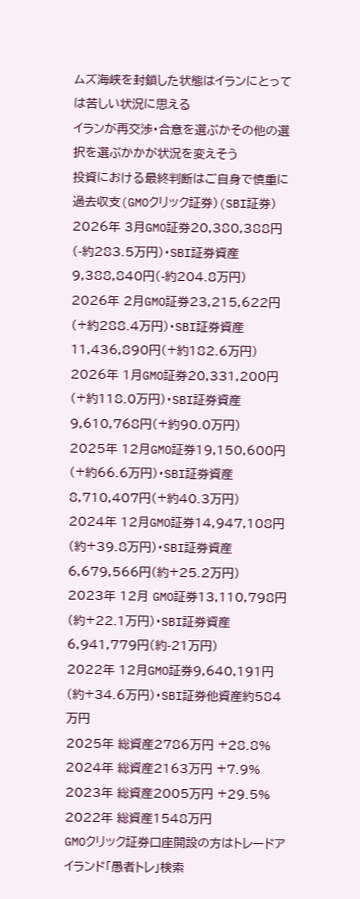ムズ海峡を封鎖した状態はイランにとっては苦しい状況に思える
イランが再交渉・合意を選ぶかその他の選択を選ぶかかが状況を変えそう
投資における最終判断はご自身で慎重に
過去収支(GMOクリック証券)(SBI証券)
2026年 3月GMO証券20,380,388円(-約283.5万円)・SBI証券資産9,388,840円(-約204.8万円)
2026年 2月GMO証券23,215,622円(+約288.4万円)・SBI証券資産11,436,890円(+約182.6万円)
2026年 1月GMO証券20,331,200円(+約118.0万円)・SBI証券資産9,610,768円(+約90.0万円)
2025年 12月GMO証券19,150,600円(+約66.6万円)・SBI証券資産8,710,407円(+約40.3万円)
2024年 12月GMO証券14,947,108円(約+39.8万円)・SBI証券資産6,679,566円(約+25.2万円)
2023年 12月 GMO証券13,110,798円(約+22.1万円)・SBI証券資産6,941,779円(約-21万円)
2022年 12月GMO証券9,640,191円(約+34.6万円)・SBI証券他資産約584万円
2025年 総資産2786万円 +28.8%
2024年 総資産2163万円 +7.9%
2023年 総資産2005万円 +29.5%
2022年 総資産1548万円
GMOクリック証券口座開設の方はトレードアイランド「愚者トレ」検索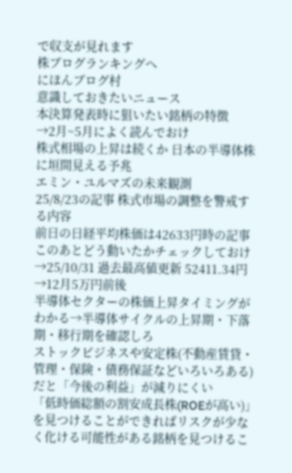で収支が見れます
株ブログランキングへ
にほんブログ村
意識しておきたいニュース
本決算発表時に狙いたい銘柄の特徴
→2月~5月によく読んでおけ
株式相場の上昇は続くか 日本の半導体株に垣間見える予兆
エミン・ユルマズの未来観測
25/8/23の記事 株式市場の調整を警戒する内容
前日の日経平均株価は42633円時の記事 このあとどう動いたかチェックしておけ
→25/10/31 過去最高値更新 52411.34円→12月5万円前後
半導体セクターの株価上昇タイミングがわかる→半導体サイクルの上昇期・下落期・移行期を確認しろ
ストックビジネスや安定株(不動産賃貸・管理・保険・債務保証などいろいろある)だと「今後の利益」が減りにくい
「低時価総額の割安成長株(ROEが高い)」を見つけることができればリスクが少なく化ける可能性がある銘柄を見つけるこ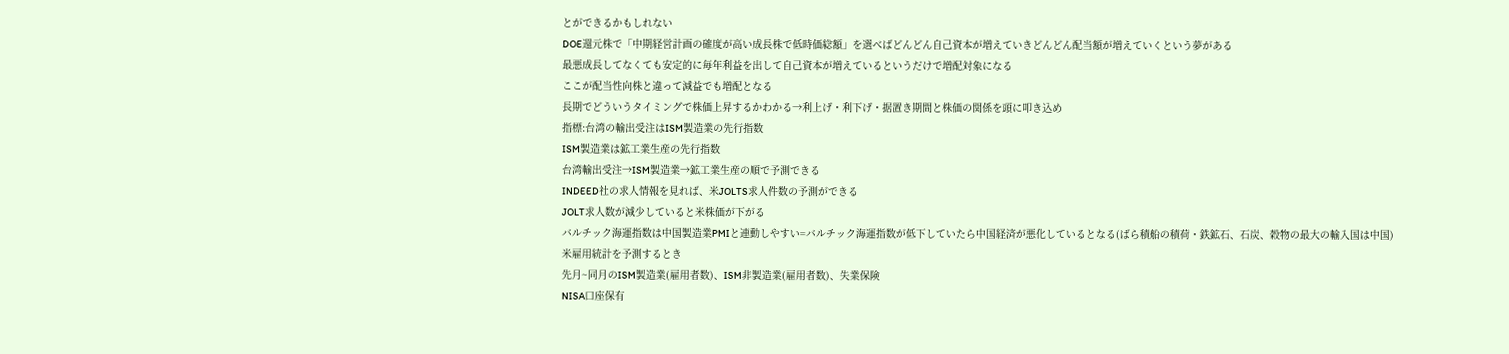とができるかもしれない
DOE還元株で「中期経営計画の確度が高い成長株で低時価総額」を選べばどんどん自己資本が増えていきどんどん配当額が増えていくという夢がある
最悪成長してなくても安定的に毎年利益を出して自己資本が増えているというだけで増配対象になる
ここが配当性向株と違って減益でも増配となる
長期でどういうタイミングで株価上昇するかわかる→利上げ・利下げ・据置き期間と株価の関係を頭に叩き込め
指標:台湾の輸出受注はISM製造業の先行指数
ISM製造業は鉱工業生産の先行指数
台湾輸出受注→ISM製造業→鉱工業生産の順で予測できる
INDEED社の求人情報を見れば、米JOLTS求人件数の予測ができる
JOLT求人数が減少していると米株価が下がる
バルチック海運指数は中国製造業PMIと連動しやすい=バルチック海運指数が低下していたら中国経済が悪化しているとなる(ばら積船の積荷・鉄鉱石、石炭、穀物の最大の輸入国は中国)
米雇用統計を予測するとき
先月~同月のISM製造業(雇用者数)、ISM非製造業(雇用者数)、失業保険
NISA口座保有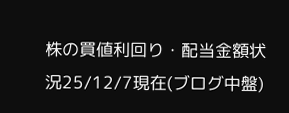株の買値利回り・配当金額状況25/12/7現在(ブログ中盤)